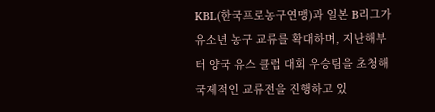KBL(한국프로농구연맹)과 일본 B리그가 유소년 농구 교류를 확대하며, 지난해부터 양국 유스 클럽 대회 우승팀을 초청해 국제적인 교류전을 진행하고 있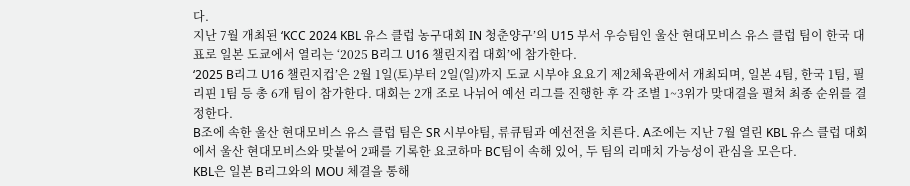다.
지난 7월 개최된 ‘KCC 2024 KBL 유스 클럽 농구대회 IN 청춘양구’의 U15 부서 우승팀인 울산 현대모비스 유스 클럽 팀이 한국 대표로 일본 도쿄에서 열리는 ‘2025 B리그 U16 챌린지컵 대회’에 참가한다.
‘2025 B리그 U16 챌린지컵’은 2월 1일(토)부터 2일(일)까지 도쿄 시부야 요요기 제2체육관에서 개최되며, 일본 4팀, 한국 1팀, 필리핀 1팀 등 총 6개 팀이 참가한다. 대회는 2개 조로 나뉘어 예선 리그를 진행한 후 각 조별 1~3위가 맞대결을 펼쳐 최종 순위를 결정한다.
B조에 속한 울산 현대모비스 유스 클럽 팀은 SR 시부야팀, 류큐팀과 예선전을 치른다. A조에는 지난 7월 열린 KBL 유스 클럽 대회에서 울산 현대모비스와 맞붙어 2패를 기록한 요코하마 BC팀이 속해 있어, 두 팀의 리매치 가능성이 관심을 모은다.
KBL은 일본 B리그와의 MOU 체결을 통해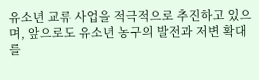유소년 교류 사업을 적극적으로 추진하고 있으며, 앞으로도 유소년 농구의 발전과 저변 확대를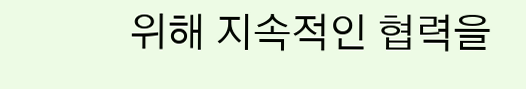위해 지속적인 협력을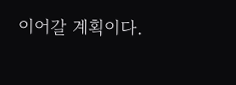이어갈 계획이다.